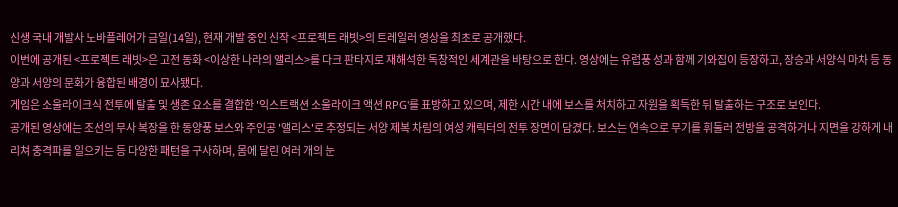신생 국내 개발사 노바플레어가 금일(14일), 현재 개발 중인 신작 <프로젝트 래빗>의 트레일러 영상을 최초로 공개했다.
이번에 공개된 <프로젝트 래빗>은 고전 동화 <이상한 나라의 앨리스>를 다크 판타지로 재해석한 독창적인 세계관을 바탕으로 한다. 영상에는 유럽풍 성과 함께 기와집이 등장하고, 장승과 서양식 마차 등 동양과 서양의 문화가 융합된 배경이 묘사됐다.
게임은 소울라이크식 전투에 탈출 및 생존 요소를 결합한 '익스트랙션 소울라이크 액션 RPG'를 표방하고 있으며, 제한 시간 내에 보스를 처치하고 자원을 획득한 뒤 탈출하는 구조로 보인다.
공개된 영상에는 조선의 무사 복장을 한 동양풍 보스와 주인공 '앨리스'로 추정되는 서양 제복 차림의 여성 캐릭터의 전투 장면이 담겼다. 보스는 연속으로 무기를 휘둘러 전방을 공격하거나 지면을 강하게 내리쳐 충격파를 일으키는 등 다양한 패턴을 구사하며, 몸에 달린 여러 개의 눈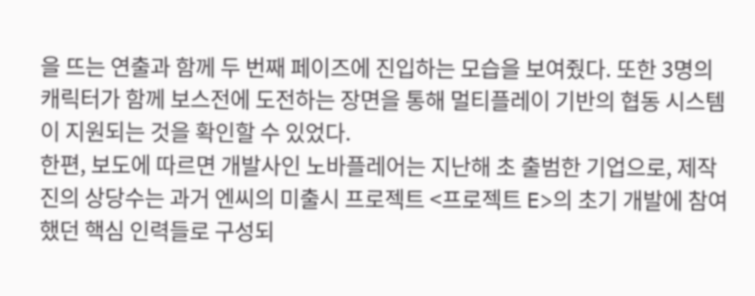을 뜨는 연출과 함께 두 번째 페이즈에 진입하는 모습을 보여줬다. 또한 3명의 캐릭터가 함께 보스전에 도전하는 장면을 통해 멀티플레이 기반의 협동 시스템이 지원되는 것을 확인할 수 있었다.
한편, 보도에 따르면 개발사인 노바플레어는 지난해 초 출범한 기업으로, 제작진의 상당수는 과거 엔씨의 미출시 프로젝트 <프로젝트 E>의 초기 개발에 참여했던 핵심 인력들로 구성되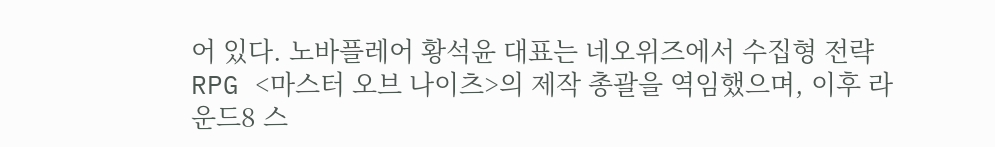어 있다. 노바플레어 황석윤 대표는 네오위즈에서 수집형 전략 RPG <마스터 오브 나이츠>의 제작 총괄을 역임했으며, 이후 라운드8 스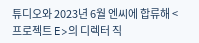튜디오와 2023년 6월 엔씨에 합류해 <프로젝트 E>의 디렉터 직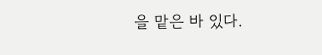을 맡은 바 있다.